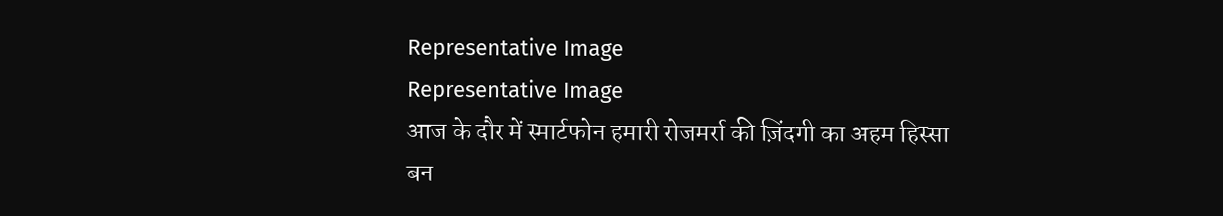Representative Image
Representative Image
आज के दौर में स्मार्टफोन हमारी रोजमर्रा की ज़िंदगी का अहम हिस्सा बन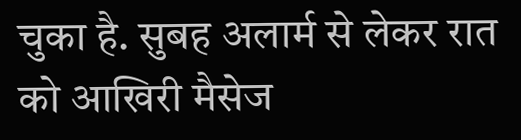चुका है. सुबह अलार्म से लेकर रात को आखिरी मैसेज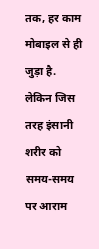तक, हर काम मोबाइल से ही जुड़ा है. लेकिन जिस तरह इंसानी शरीर को समय-समय पर आराम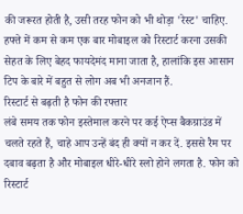की जरूरत होती है, उसी तरह फोन को भी थोड़ा 'रेस्ट' चाहिए. हफ्ते में कम से कम एक बार मोबाइल को रिस्टार्ट करना उसकी सेहत के लिए बेहद फायदेमंद माना जाता है, हालांकि इस आसान टिप के बारे में बहुत से लोग अब भी अनजान हैं.
रिस्टार्ट से बढ़ती है फोन की रफ्तार
लंबे समय तक फोन इस्तेमाल करने पर कई ऐप्स बैकग्राउंड में चलते रहते हैं, चाहे आप उन्हें बंद ही क्यों न कर दें. इससे रैम पर दबाव बढ़ता है और मोबाइल धीरे-धीरे स्लो होने लगता है. फोन को रिस्टार्ट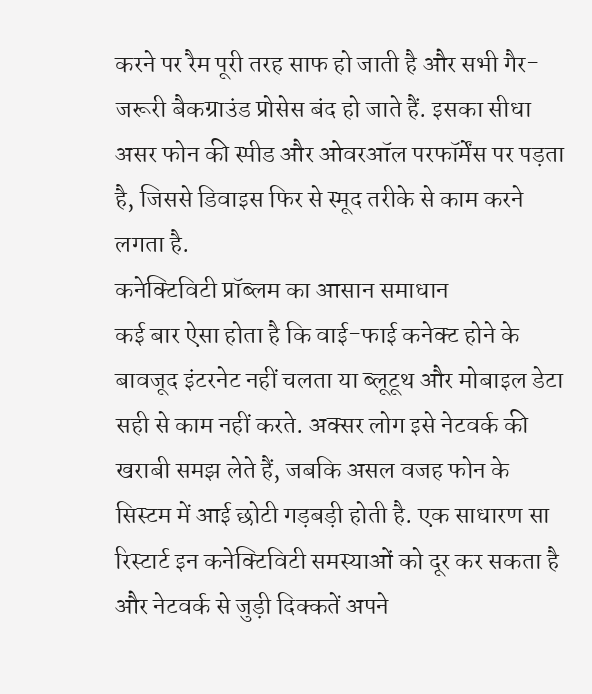करने पर रैम पूरी तरह साफ हो जाती है और सभी गैर-जरूरी बैकग्राउंड प्रोसेस बंद हो जाते हैं. इसका सीधा असर फोन की स्पीड और ओवरऑल परफॉर्मेंस पर पड़ता है, जिससे डिवाइस फिर से स्मूद तरीके से काम करने लगता है.
कनेक्टिविटी प्रॉब्लम का आसान समाधान
कई बार ऐसा होता है कि वाई-फाई कनेक्ट होने के बावजूद इंटरनेट नहीं चलता या ब्लूटूथ और मोबाइल डेटा सही से काम नहीं करते. अक्सर लोग इसे नेटवर्क की खराबी समझ लेते हैं, जबकि असल वजह फोन के सिस्टम में आई छोटी गड़बड़ी होती है. एक साधारण सा रिस्टार्ट इन कनेक्टिविटी समस्याओं को दूर कर सकता है और नेटवर्क से जुड़ी दिक्कतें अपने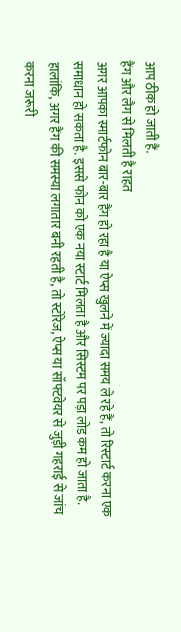आप ठीक हो जाती हैं.
हैंग और लैग से मिलती है राहत
अगर आपका स्मार्टफोन बार-बार हैंग हो रहा है या ऐप्स खुलने में ज्यादा समय ले रहे हैं, तो रिस्टार्ट करना एक समाधान हो सकता है. इससे फोन को एक नया स्टार्ट मिलता है और सिस्टम पर पड़ा लोड कम हो जाता है. हालांकि, अगर हैंग की समस्या लगातार बनी रहती है, तो स्टोरेज, ऐप्स या सॉफ्टवेयर से जुड़ी गहराई से जांच करना जरूरी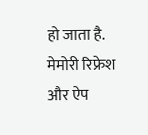हो जाता है.
मेमोरी रिफ्रेश और ऐप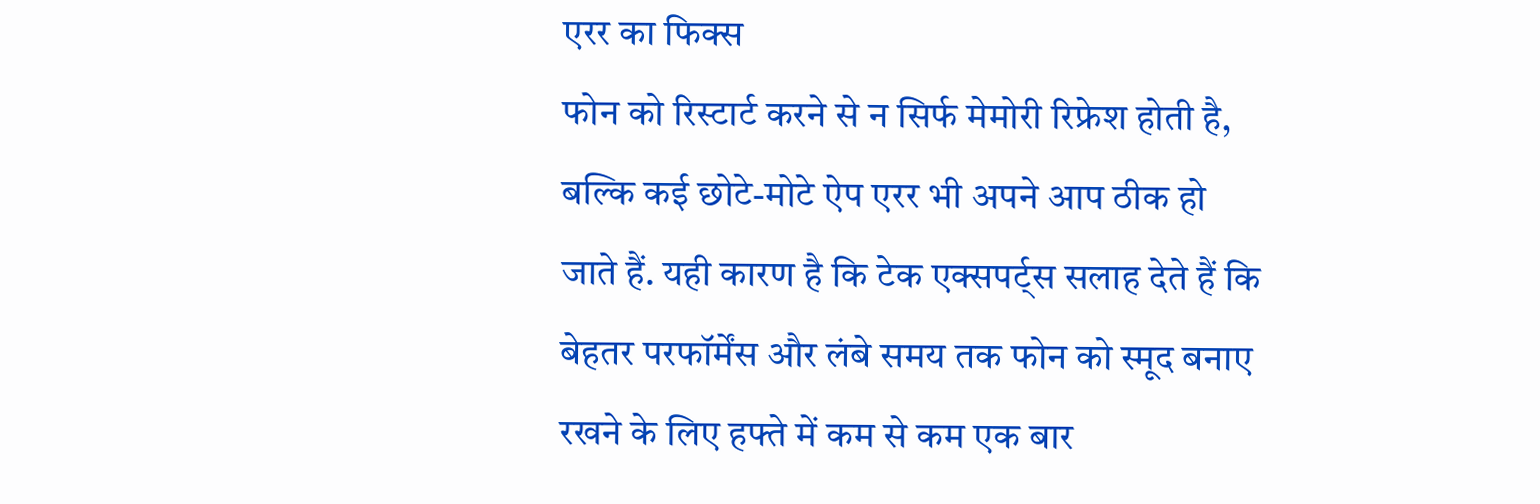एरर का फिक्स
फोन को रिस्टार्ट करने से न सिर्फ मेमोरी रिफ्रेश होती है, बल्कि कई छोटे-मोटे ऐप एरर भी अपने आप ठीक हो जाते हैं. यही कारण है कि टेक एक्सपर्ट्स सलाह देते हैं कि बेहतर परफॉर्मेंस और लंबे समय तक फोन को स्मूद बनाए रखने के लिए हफ्ते में कम से कम एक बार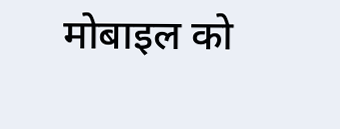मोबाइल को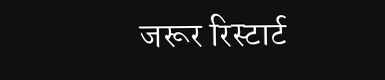जरूर रिस्टार्ट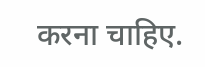करना चाहिए.